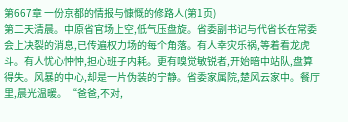第667章 一份京都的情报与慷慨的修路人(第1页)
第二天清晨。中原省官场上空,低气压盘旋。省委副书记与代省长在常委会上决裂的消息,已传遍权力场的每个角落。有人幸灾乐祸,等着看龙虎斗。有人忧心忡忡,担心班子内耗。更有嗅觉敏锐者,开始暗中站队,盘算得失。风暴的中心,却是一片伪装的宁静。省委家属院,楚风云家中。餐厅里,晨光温暖。“爸爸,不对,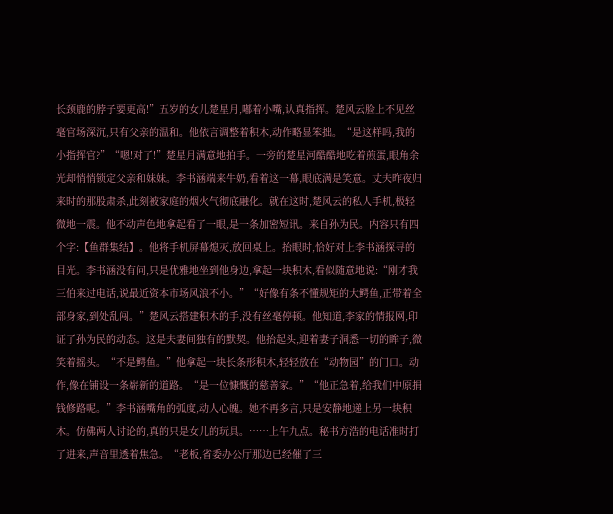长颈鹿的脖子要更高!”五岁的女儿楚星月,嘟着小嘴,认真指挥。楚风云脸上不见丝毫官场深沉,只有父亲的温和。他依言调整着积木,动作略显笨拙。“是这样吗,我的小指挥官?”“嗯!对了!”楚星月满意地拍手。一旁的楚星河酷酷地吃着煎蛋,眼角余光却悄悄锁定父亲和妹妹。李书涵端来牛奶,看着这一幕,眼底满是笑意。丈夫昨夜归来时的那股肃杀,此刻被家庭的烟火气彻底融化。就在这时,楚风云的私人手机,极轻微地一震。他不动声色地拿起看了一眼,是一条加密短讯。来自孙为民。内容只有四个字:【鱼群集结】。他将手机屏幕熄灭,放回桌上。抬眼时,恰好对上李书涵探寻的目光。李书涵没有问,只是优雅地坐到他身边,拿起一块积木,看似随意地说:“刚才我三伯来过电话,说最近资本市场风浪不小。”“好像有条不懂规矩的大鳄鱼,正带着全部身家,到处乱闯。”楚风云搭建积木的手,没有丝毫停顿。他知道,李家的情报网,印证了孙为民的动态。这是夫妻间独有的默契。他抬起头,迎着妻子洞悉一切的眸子,微笑着摇头。“不是鳄鱼。”他拿起一块长条形积木,轻轻放在“动物园”的门口。动作,像在铺设一条崭新的道路。“是一位慷慨的慈善家。”“他正急着,给我们中原捐钱修路呢。”李书涵嘴角的弧度,动人心魄。她不再多言,只是安静地递上另一块积木。仿佛两人讨论的,真的只是女儿的玩具。……上午九点。秘书方浩的电话准时打了进来,声音里透着焦急。“老板,省委办公厅那边已经催了三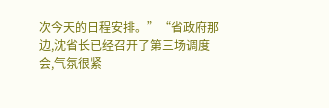次今天的日程安排。”“省政府那边,沈省长已经召开了第三场调度会,气氛很紧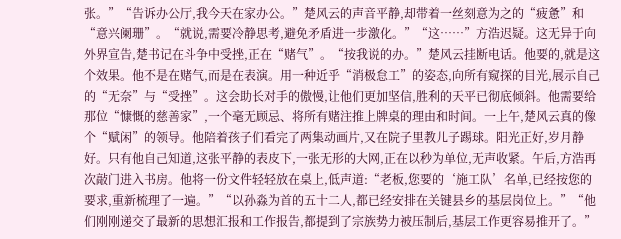张。”“告诉办公厅,我今天在家办公。”楚风云的声音平静,却带着一丝刻意为之的“疲惫”和“意兴阑珊”。“就说,需要冷静思考,避免矛盾进一步激化。”“这……”方浩迟疑。这无异于向外界宣告,楚书记在斗争中受挫,正在“赌气”。“按我说的办。”楚风云挂断电话。他要的,就是这个效果。他不是在赌气,而是在表演。用一种近乎“消极怠工”的姿态,向所有窥探的目光,展示自己的“无奈”与“受挫”。这会助长对手的傲慢,让他们更加坚信,胜利的天平已彻底倾斜。他需要给那位“慷慨的慈善家”,一个毫无顾忌、将所有赌注推上牌桌的理由和时间。一上午,楚风云真的像个“赋闲”的领导。他陪着孩子们看完了两集动画片,又在院子里教儿子踢球。阳光正好,岁月静好。只有他自己知道,这张平静的表皮下,一张无形的大网,正在以秒为单位,无声收紧。午后,方浩再次敲门进入书房。他将一份文件轻轻放在桌上,低声道:“老板,您要的‘施工队’名单,已经按您的要求,重新梳理了一遍。”“以孙淼为首的五十二人,都已经安排在关键县乡的基层岗位上。”“他们刚刚递交了最新的思想汇报和工作报告,都提到了宗族势力被压制后,基层工作更容易推开了。”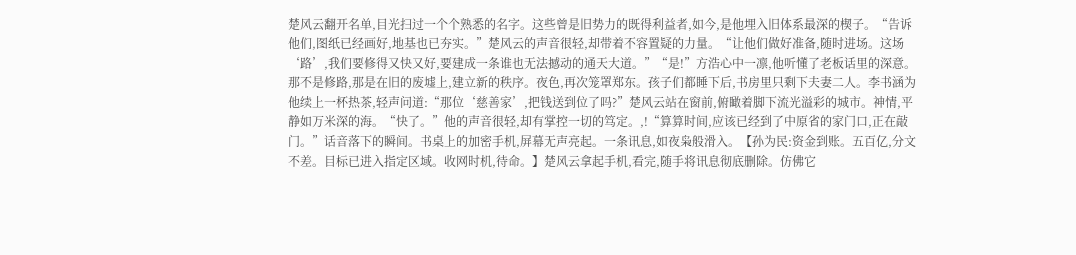楚风云翻开名单,目光扫过一个个熟悉的名字。这些曾是旧势力的既得利益者,如今,是他埋入旧体系最深的楔子。“告诉他们,图纸已经画好,地基也已夯实。”楚风云的声音很轻,却带着不容置疑的力量。“让他们做好准备,随时进场。这场‘路’,我们要修得又快又好,要建成一条谁也无法撼动的通天大道。”“是!”方浩心中一凛,他听懂了老板话里的深意。那不是修路,那是在旧的废墟上,建立新的秩序。夜色,再次笼罩郑东。孩子们都睡下后,书房里只剩下夫妻二人。李书涵为他续上一杯热茶,轻声问道:“那位‘慈善家’,把钱送到位了吗?”楚风云站在窗前,俯瞰着脚下流光溢彩的城市。神情,平静如万米深的海。“快了。”他的声音很轻,却有掌控一切的笃定。,!“算算时间,应该已经到了中原省的家门口,正在敲门。”话音落下的瞬间。书桌上的加密手机,屏幕无声亮起。一条讯息,如夜枭般滑入。【孙为民:资金到账。五百亿,分文不差。目标已进入指定区域。收网时机,待命。】楚风云拿起手机,看完,随手将讯息彻底删除。仿佛它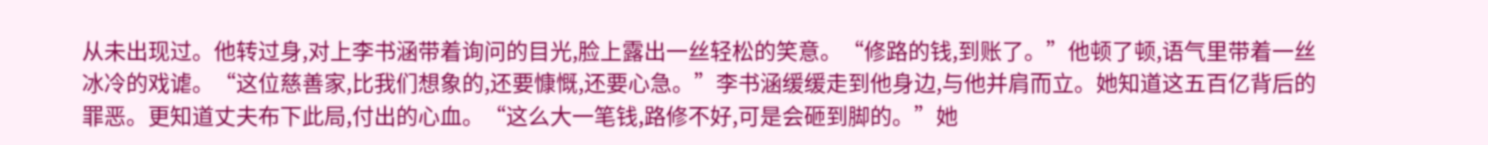从未出现过。他转过身,对上李书涵带着询问的目光,脸上露出一丝轻松的笑意。“修路的钱,到账了。”他顿了顿,语气里带着一丝冰冷的戏谑。“这位慈善家,比我们想象的,还要慷慨,还要心急。”李书涵缓缓走到他身边,与他并肩而立。她知道这五百亿背后的罪恶。更知道丈夫布下此局,付出的心血。“这么大一笔钱,路修不好,可是会砸到脚的。”她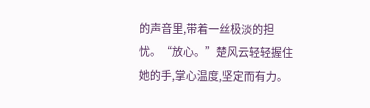的声音里,带着一丝极淡的担忧。“放心。”楚风云轻轻握住她的手,掌心温度,坚定而有力。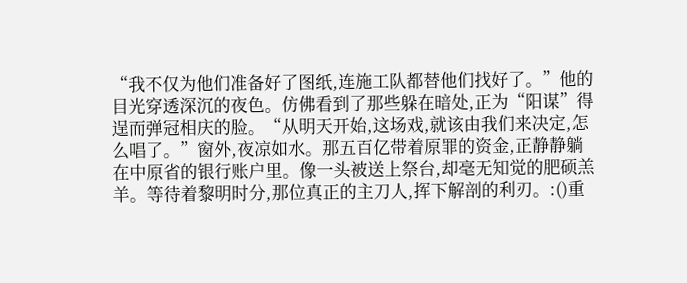“我不仅为他们准备好了图纸,连施工队都替他们找好了。”他的目光穿透深沉的夜色。仿佛看到了那些躲在暗处,正为“阳谋”得逞而弹冠相庆的脸。“从明天开始,这场戏,就该由我们来决定,怎么唱了。”窗外,夜凉如水。那五百亿带着原罪的资金,正静静躺在中原省的银行账户里。像一头被送上祭台,却毫无知觉的肥硕羔羊。等待着黎明时分,那位真正的主刀人,挥下解剖的利刃。:()重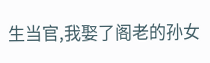生当官,我娶了阁老的孙女